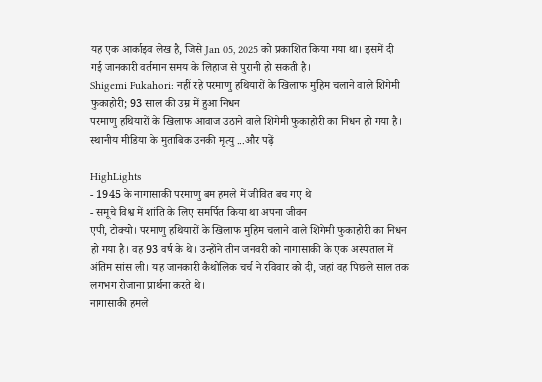यह एक आर्काइव लेख है, जिसे Jan 05, 2025 को प्रकाशित किया गया था। इसमें दी गई जानकारी वर्तमान समय के लिहाज से पुरानी हो सकती है।
Shigemi Fukahori: नहीं रहे परमाणु हथियारों के खिलाफ मुहिम चलाने वाले शिगेमी फुकाहोरी; 93 साल की उम्र में हुआ निधन
परमाणु हथियारों के खिलाफ आवाज उठाने वाले शिगेमी फुकाहोरी का निधन हो गया है। स्थानीय मीडिया के मुताबिक उनकी मृत्यु ...और पढ़ें

HighLights
- 1945 के नागासाकी परमाणु बम हमले में जीवित बच गए थे
- समूचे विश्व में शांति के लिए समर्पित किया था अपना जीवन
एपी, टोक्यो। परमाणु हथियारों के खिलाफ मुहिम चलाने वाले शिगेमी फुकाहोरी का निधन हो गया है। वह 93 वर्ष के थे। उन्होंने तीन जनवरी को नागासाकी के एक अस्पताल में अंतिम सांस ली। यह जानकारी कैथोलिक चर्च ने रविवार को दी, जहां वह पिछले साल तक लगभग रोजाना प्रार्थना करते थे।
नागासाकी हमले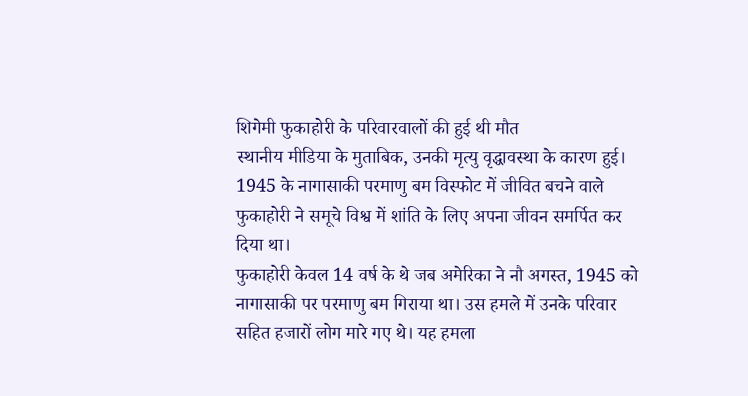शिगेमी फुकाहोरी के परिवारवालों की हुई थी मौत
स्थानीय मीडिया के मुताबिक, उनकी मृत्यु वृद्धावस्था के कारण हुई। 1945 के नागासाकी परमाणु बम विस्फोट में जीवित बचने वाले फुकाहोरी ने समूचे विश्व में शांति के लिए अपना जीवन समर्पित कर दिया था।
फुकाहोरी केवल 14 वर्ष के थे जब अमेरिका ने नौ अगस्त, 1945 को नागासाकी पर परमाणु बम गिराया था। उस हमले में उनके परिवार सहित हजारों लोग मारे गए थे। यह हमला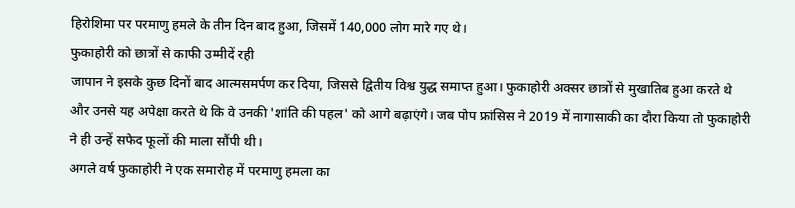हिरोशिमा पर परमाणु हमले के तीन दिन बाद हुआ, जिसमें 140,000 लोग मारे गए थे।
फुकाहोरी को छात्रों से काफी उम्मीदें रही
जापान ने इसके कुछ दिनों बाद आत्मसमर्पण कर दिया, जिससे द्वितीय विश्व युद्ध समाप्त हुआ। फुकाहोरी अक्सर छात्रों से मुखातिब हुआ करते थे और उनसे यह अपेक्षा करते थे कि वे उनकी 'शांति की पहल' को आगे बढ़ाएंगे। जब पोप फ्रांसिस ने 2019 में नागासाकी का दौरा किया तो फुकाहोरी ने ही उन्हें सफेद फूलों की माला सौंपी थी।
अगले वर्ष फुकाहोरी ने एक समारोह में परमाणु हमला का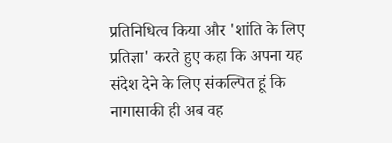प्रतिनिधित्व किया और 'शांति के लिए प्रतिज्ञा' करते हुए कहा कि अपना यह संदेश देने के लिए संकल्पित हूं कि नागासाकी ही अब वह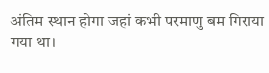अंतिम स्थान होगा जहां कभी परमाणु बम गिराया गया था।